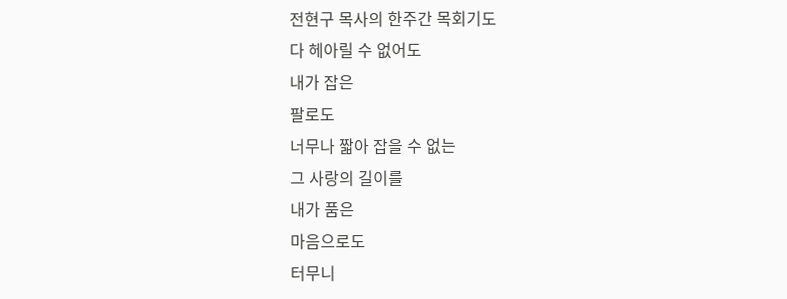전현구 목사의 한주간 목회기도
다 헤아릴 수 없어도
내가 잡은
팔로도
너무나 짧아 잡을 수 없는
그 사랑의 길이를
내가 품은
마음으로도
터무니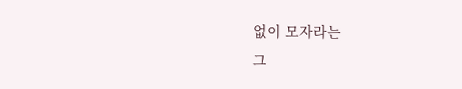없이 모자라는
그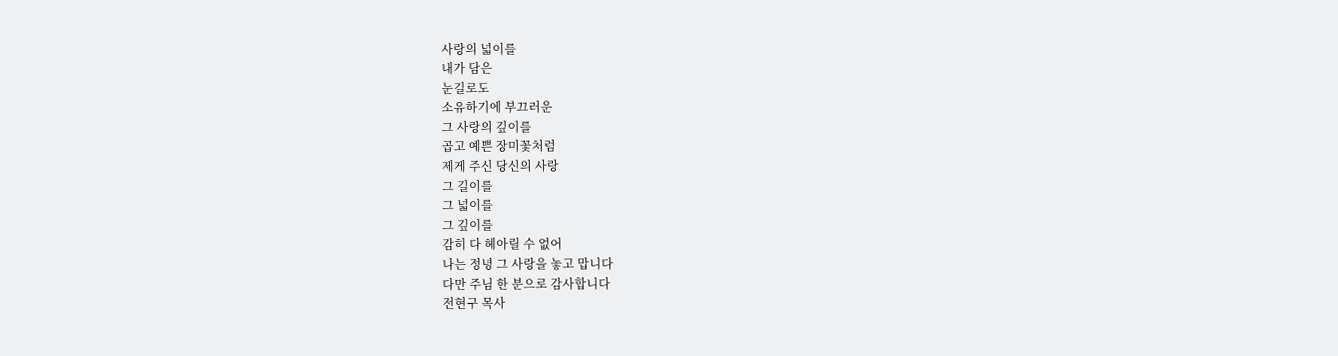사랑의 넓이를
내가 담은
눈길로도
소유하기에 부끄러운
그 사랑의 깊이를
곱고 예쁜 장미꽃처럼
제게 주신 당신의 사랑
그 길이를
그 넓이를
그 깊이를
감히 다 헤아릴 수 없어
나는 정녕 그 사랑을 놓고 맙니다
다만 주님 한 분으로 감사합니다
전현구 목사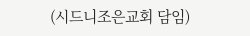(시드니조은교회 담임)